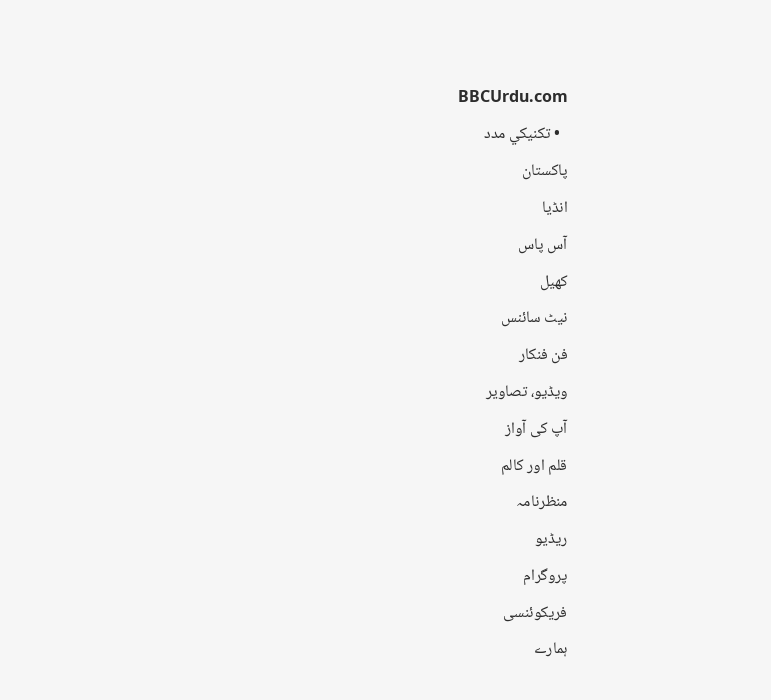BBCUrdu.com
  • تکنيکي مدد
پاکستان
انڈیا
آس پاس
کھیل
نیٹ سائنس
فن فنکار
ویڈیو، تصاویر
آپ کی آواز
قلم اور کالم
منظرنامہ
ریڈیو
پروگرام
فریکوئنسی
ہمارے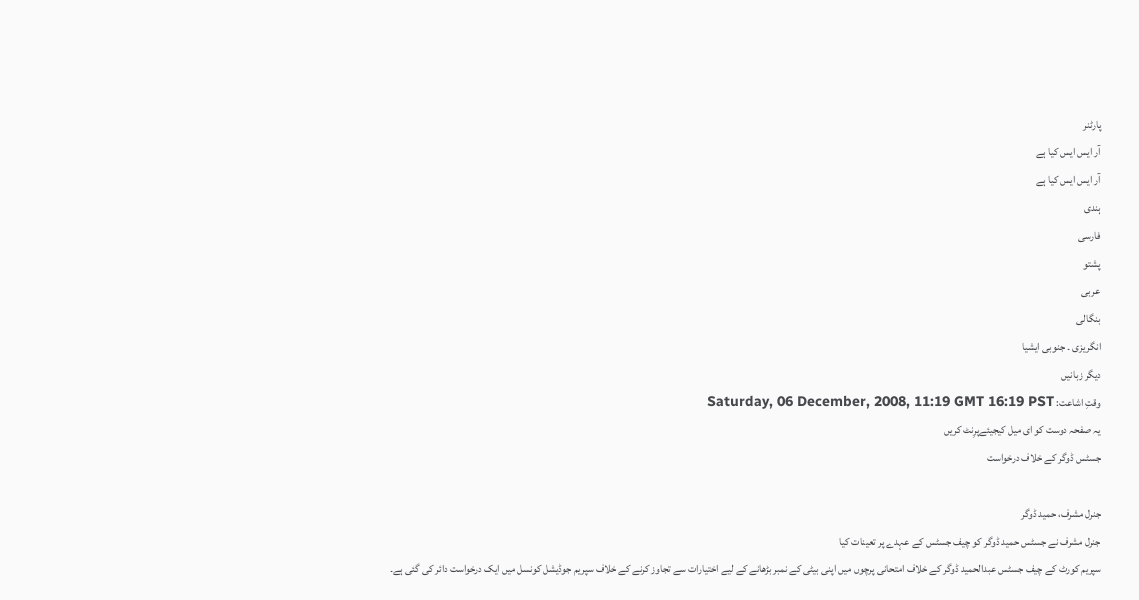پارٹنر
آر ایس ایس کیا ہے
آر ایس ایس کیا ہے
ہندی
فارسی
پشتو
عربی
بنگالی
انگریزی ۔ جنوبی ایشیا
دیگر زبانیں
وقتِ اشاعت: Saturday, 06 December, 2008, 11:19 GMT 16:19 PST
یہ صفحہ دوست کو ای میل کیجیئےپرِنٹ کریں
جسٹس ڈوگر کے خلاف درخواست

جنرل مشرف، حمید ڈوگر
جنرل مشرف نے جسٹس حمید ڈوگر کو چیف جسٹس کے عہدے پر تعینات کیا
سپریم کورٹ کے چیف جسٹس عبدالحمید ڈوگر کے خلاف امتحانی پرچوں میں اپنی بیٹی کے نمبر بڑھانے کے لیے اختیارات سے تجاوز کرنے کے خلاف سپریم جوڈیشل کونسل میں ایک درخواست دائر کی گئی ہے۔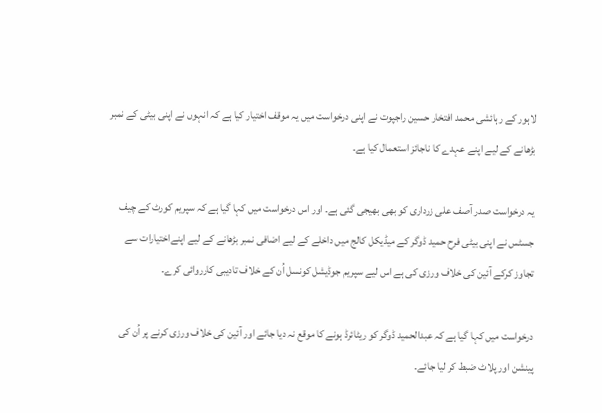لاہور کے رہائشی محمد افتخار حسین راجپوت نے اپنی درخواست میں یہ موقف اختیار کیا ہے کہ انہوں نے اپنی بیٹی کے نمبر بڑھانے کے لیے اپنے عہدے کا ناجائز استعمال کیا ہے۔

یہ درخواست صدر آصف علی زرداری کو بھی بھیجی گئی ہے۔ اور اس درخواست میں کہا گیا ہے کہ سپریم کورٹ کے چیف جسٹس نے اپنی بیٹی فرح حمید ڈوگر کے میڈیکل کالج میں داخلے کے لیے اضافی نمبر بڑھانے کے لیے اپنےاختیارات سے تجاوز کرکے آئین کی خلاف ورزی کی ہے اس لیے سپریم جوڈیشل کونسل اُن کے خلاف تادیبی کارروائی کرے۔

درخواست میں کہا گیا ہے کہ عبدالحمید ڈوگر کو ریٹائرڈ ہونے کا موقع نہ دیا جائے اور آئین کی خلاف ورزی کرنے پر اُن کی پینشن اور پلاٹ ضبط کر لیا جائے۔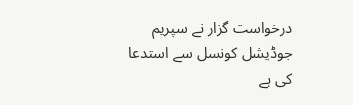درخواست گزار نے سپریم جوڈیشل کونسل سے استدعا کی ہے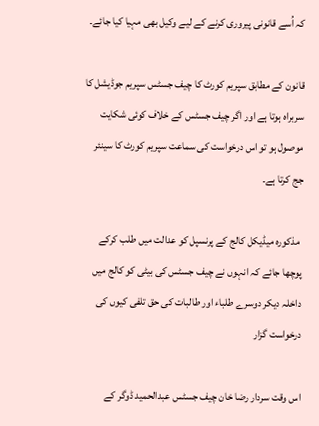کہ اُسے قانونی پیروری کرنے کے لیے وکیل بھی مہیا کیا جائے۔

قانون کے مطابق سپریم کورٹ کا چیف جسٹس سپریم جوڈیشل کا سربراہ ہوتا ہے اور اگر چیف جسٹس کے خلاف کوئی شکایت موصول ہو تو اس درخواست کی سماعت سپریم کورٹ کا سینئر جج کرتا ہے۔

 مذکورہ میڈیکل کالج کے پرنسپل کو عدالت میں طلب کرکے پوچھا جائے کہ انہوں نے چیف جسٹس کی بیٹی کو کالج میں داخلہ دیکر دوسرے طلباء اور طالبات کی حق تلفی کیوں کی
درخواست گزار

اس وقت سردار رضا خان چیف جسٹس عبدالحمید ڈوگر کے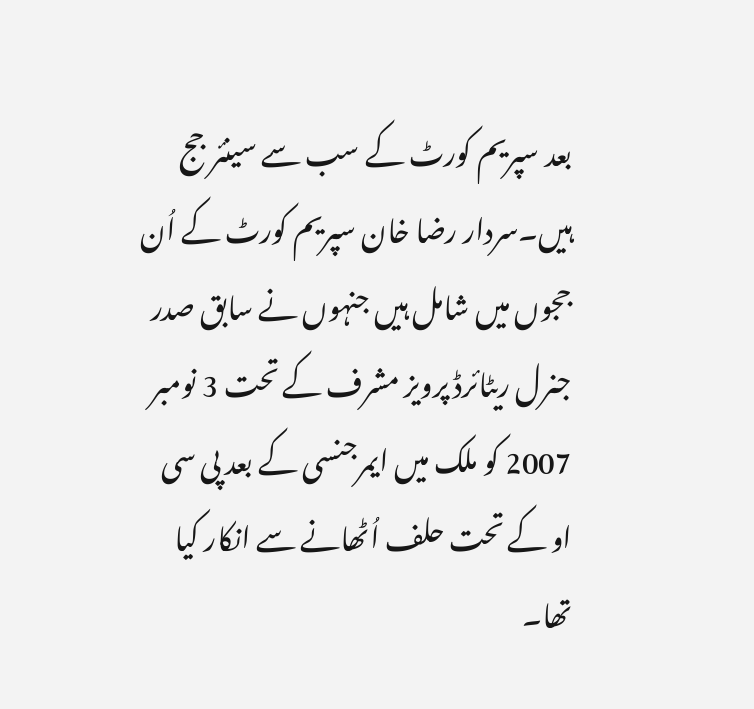بعد سپریم کورٹ کے سب سے سینئر جج ہیں۔سردار رضا خان سپریم کورٹ کے اُن ججوں میں شامل ہیں جنہوں نے سابق صدر جنرل ریٹائرڈ پرویز مشرف کے تحت 3 نومبر 2007 کو ملک میں ایمرجنسی کے بعد پی سی او کے تحت حلف اُٹھانے سے انکار کیا تھا۔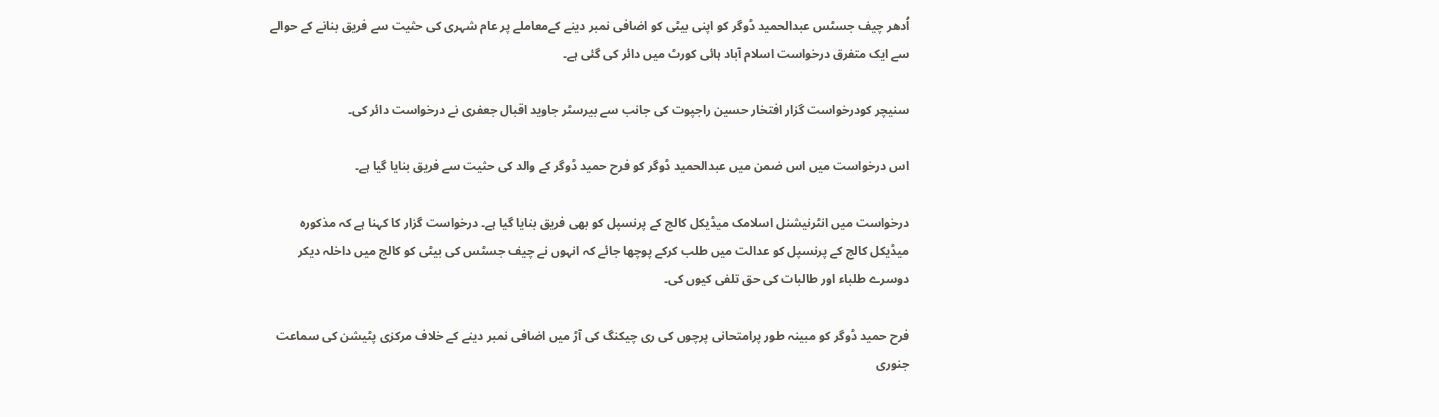اُدھر چیف جسٹس عبدالحمید ڈوگر کو اپنی بیٹی کو اضافی نمبر دینے کےمعاملے پر عام شہری کی حثیت سے فریق بنانے کے حوالے سے ایک متفرق درخواست اسلام آباد ہائی کورٹ میں دائر کی گئی ہے۔

سنیچر کودرخواست گزار افتخار حسین راجپوت کی جانب سے بیرسٹر جاوید اقبال جعفری نے درخواست دائر کی۔

اس درخواست میں اس ضمن میں عبدالحمید ڈوگر کو فرح حمید ڈوگر کے والد کی حثیت سے فریق بنایا گیا ہے۔

درخواست میں انٹرنیشنل اسلامک میڈیکل کالج کے پرنسپل کو بھی فریق بنایا گیا ہے۔ درخواست گزار کا کہنا ہے کہ مذکورہ میڈیکل کالج کے پرنسپل کو عدالت میں طلب کرکے پوچھا جائے کہ انہوں نے چیف جسٹس کی بیٹی کو کالج میں داخلہ دیکر دوسرے طلباء اور طالبات کی حق تلفی کیوں کی۔

فرح حمید ڈوگر کو مبینہ طور پرامتحانی پرچوں کی ری چیکنگ کی آڑ میں اضافی نمبر دینے کے خلاف مرکزی پٹیشن کی سماعت جنوری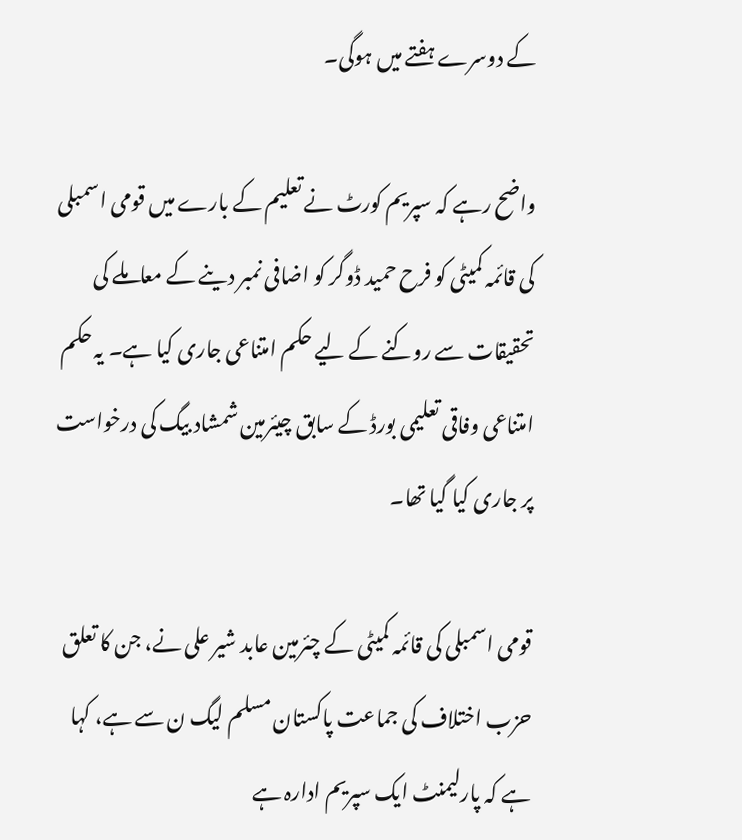کے دوسرے ہفتے میں ہوگی۔

واضح رہے کہ سپریم کورٹ نے تعلیم کے بارے میں قومی اسمبلی کی قائمہ کمیٹی کو فرح حمید ڈوگر کو اضافی نمبر دینے کے معاملے کی تحقیقات سے روکنے کے لیے حکم امتناعی جاری کیا ہے۔ یہ حکم امتناعی وفاقی تعلیمی بورڈ کے سابق چیئرمین شمشاد بیگ کی درخواست پر جاری کیا گیا تھا۔

قومی اسمبلی کی قائمہ کمیٹی کے چئرمین عابد شیر علی نے، جن کا تعلق حزب اختلاف کی جماعت پاکستان مسلم لیگ ن سے ہے، کہا ہے کہ پارلیمنٹ ایک سپریم ادارہ ہے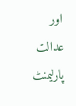اور عدالت پارلیمنٹ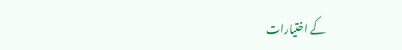کے اختیارات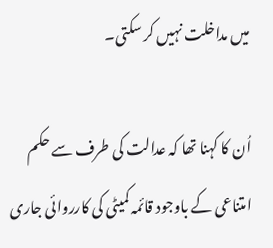میں مداخلت نہیں کر سکتی۔

اُن کا کہنا تھا کہ عدالت کی طرف سے حکم امتناعی کے باوجود قائمہ کمیٹی کی کارروائی جاری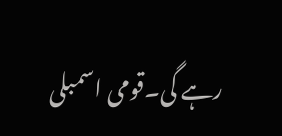رہے گی۔قومی اسمبلی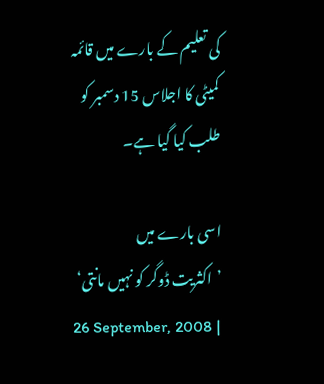کی تعلیم کے بارے میں قائمہ کمیٹی کا اجلاس 15 دسمبر کو طلب کیا گیا ہے۔

اسی بارے میں
’اکثریت ڈوگر کو نہیں مانتی‘
26 September, 2008 |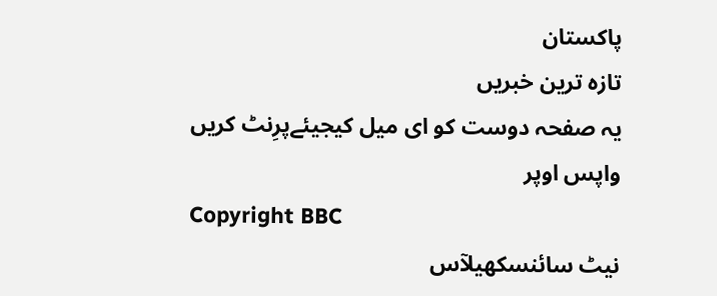پاکستان
تازہ ترین خبریں
یہ صفحہ دوست کو ای میل کیجیئےپرِنٹ کریں
واپس اوپر
Copyright BBC
نیٹ سائنسکھیلآس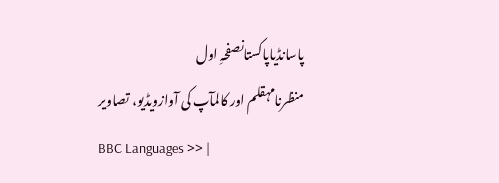پاسانڈیاپاکستانصفحہِ اول
منظرنامہقلم اور کالمآپ کی آوازویڈیو، تصاویر
BBC Languages >> |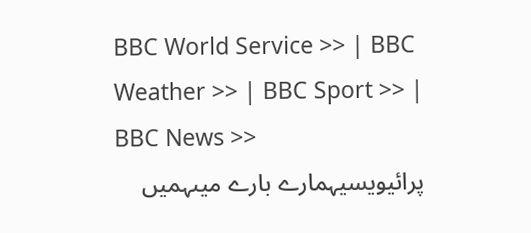BBC World Service >> | BBC Weather >> | BBC Sport >> | BBC News >>
پرائیویسیہمارے بارے میںہمیں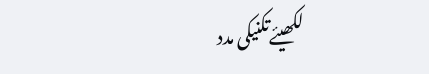لکھیئےتکنیکی مدد